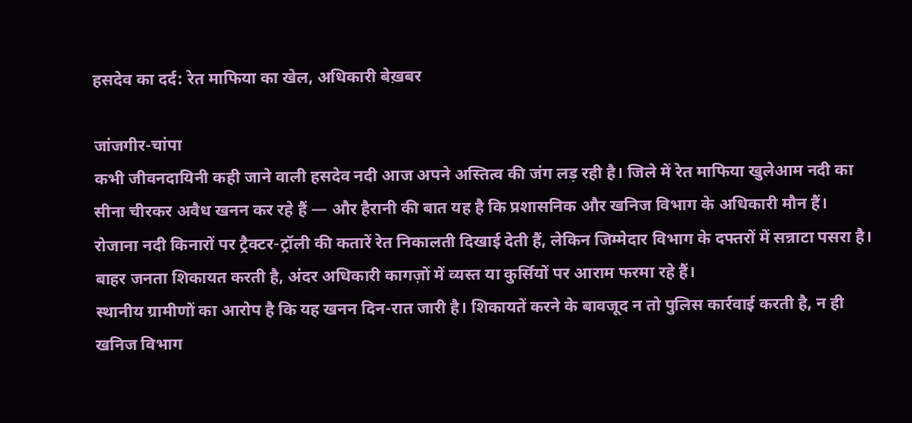हसदेव का दर्द: रेत माफिया का खेल, अधिकारी बेख़बर

जांजगीर-चांपा
कभी जीवनदायिनी कही जाने वाली हसदेव नदी आज अपने अस्तित्व की जंग लड़ रही है। जिले में रेत माफिया खुलेआम नदी का सीना चीरकर अवैध खनन कर रहे हैं — और हैरानी की बात यह है कि प्रशासनिक और खनिज विभाग के अधिकारी मौन हैं।
रोजाना नदी किनारों पर ट्रैक्टर-ट्रॉली की कतारें रेत निकालती दिखाई देती हैं, लेकिन जिम्मेदार विभाग के दफ्तरों में सन्नाटा पसरा है। बाहर जनता शिकायत करती है, अंदर अधिकारी कागज़ों में व्यस्त या कुर्सियों पर आराम फरमा रहे हैं।
स्थानीय ग्रामीणों का आरोप है कि यह खनन दिन-रात जारी है। शिकायतें करने के बावजूद न तो पुलिस कार्रवाई करती है, न ही खनिज विभाग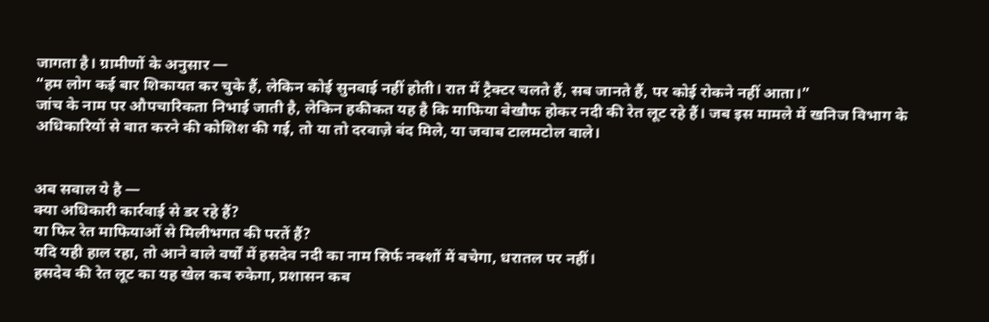जागता है। ग्रामीणों के अनुसार —
“हम लोग कई बार शिकायत कर चुके हैं, लेकिन कोई सुनवाई नहीं होती। रात में ट्रैक्टर चलते हैं, सब जानते हैं, पर कोई रोकने नहीं आता।”
जांच के नाम पर औपचारिकता निभाई जाती है, लेकिन हकीकत यह है कि माफिया बेखौफ होकर नदी की रेत लूट रहे हैं। जब इस मामले में खनिज विभाग के अधिकारियों से बात करने की कोशिश की गई, तो या तो दरवाज़े बंद मिले, या जवाब टालमटोल वाले।


अब सवाल ये है —
क्या अधिकारी कार्रवाई से डर रहे हैं?
या फिर रेत माफियाओं से मिलीभगत की परतें हैं?
यदि यही हाल रहा, तो आने वाले वर्षों में हसदेव नदी का नाम सिर्फ नक्शों में बचेगा, धरातल पर नहीं।
हसदेव की रेत लूट का यह खेल कब रुकेगा, प्रशासन कब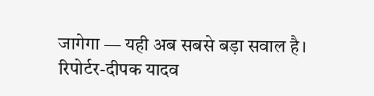जागेगा — यही अब सबसे बड़ा सवाल है।
रिपोर्टर-दीपक यादव